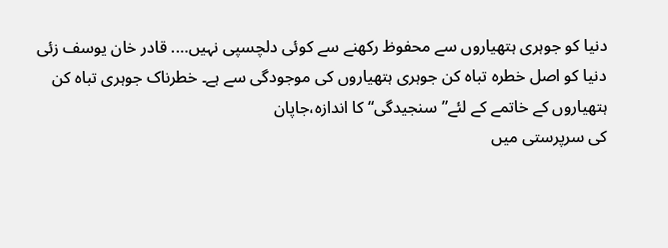دنیا کو جوہری ہتھیاروں سے محفوظ رکھنے سے کوئی دلچسپی نہیں…. قادر خان یوسف زئی
دنیا کو اصل خطرہ تباہ کن جوہری ہتھیاروں کی موجودگی سے ہے۔ خطرناک جوہری تباہ کن ہتھیاروں کے خاتمے کے لئے”سنجیدگی“ کا اندازہ،جاپان
کی سرپرستی میں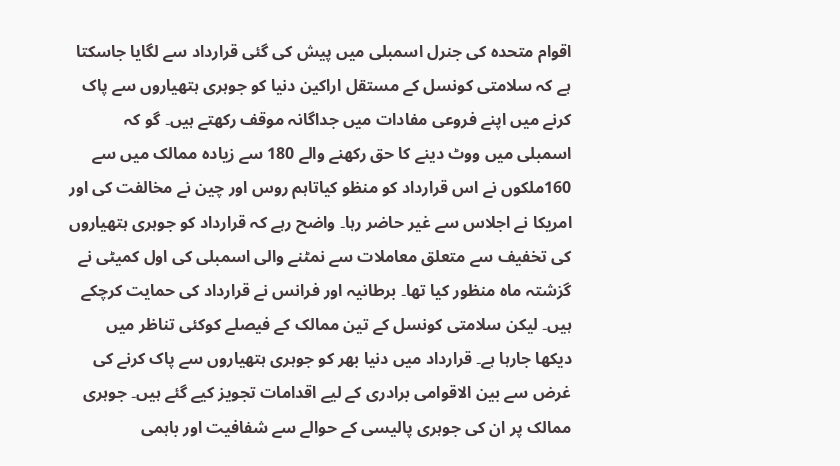اقوام متحدہ کی جنرل اسمبلی میں پیش کی گئی قرارداد سے لگایا جاسکتا ہے کہ سلامتی کونسل کے مستقل اراکین دنیا کو جوہری ہتھیاروں سے پاک کرنے میں اپنے فروعی مفادات میں جداگانہ موقف رکھتے ہیں۔ گو کہ اسمبلی میں ووٹ دینے کا حق رکھنے والے 180 سے زیادہ ممالک میں سے 160ملکوں نے اس قرارداد کو منظو کیاتاہم روس اور چین نے مخالفت کی اور امریکا نے اجلاس سے غیر حاضر رہا۔ واضح رہے کہ قرارداد کو جوہری ہتھیاروں کی تخفیف سے متعلق معاملات سے نمٹنے والی اسمبلی کی اول کمیٹی نے گزشتہ ماہ منظور کیا تھا۔ برطانیہ اور فرانس نے قرارداد کی حمایت کرچکے ہیں۔ لیکن سلامتی کونسل کے تین ممالک کے فیصلے کوکئی تناظر میں دیکھا جارہا ہے۔ قرارداد میں دنیا بھر کو جوہری ہتھیاروں سے پاک کرنے کی غرض سے بین الاقوامی برادری کے لیے اقدامات تجویز کیے گئے ہیں۔ جوہری ممالک پر ان کی جوہری پالیسی کے حوالے سے شفافیت اور باہمی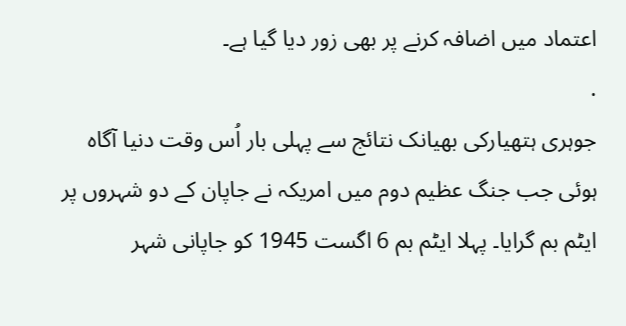اعتماد میں اضافہ کرنے پر بھی زور دیا گیا ہے۔
.
جوہری ہتھیارکی بھیانک نتائج سے پہلی بار اُس وقت دنیا آگاہ ہوئی جب جنگ عظیم دوم میں امریکہ نے جاپان کے دو شہروں پر ایٹم بم گرایا۔ پہلا ایٹم بم 6 اگست 1945 کو جاپانی شہر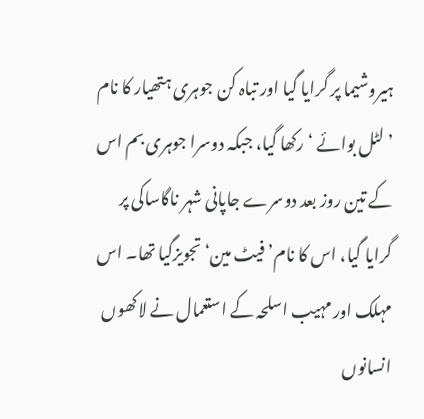ہیروشیما پر گرایا گیا اور تباہ کن جوہری ہتھیار کا نام ’ لٹل بوائے ‘ رکھا گیا، جبکہ دوسرا جوہری بم اس کے تین روز بعد دوسرے جاپانی شہر ناگاساکی پر گرایا گیا، اس کا نام’ فیٹ مین‘ تجویزگیا تھا۔ اس مہلک اور مہیب اسلحہ کے استعمال نے لاکھوں انسانوں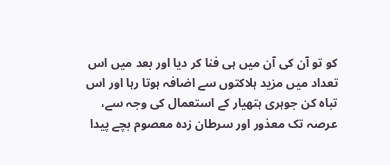کو تو آن کی آن میں ہی فنا کر دیا اور بعد میں اس تعداد میں مزید ہلاکتوں سے اضافہ ہوتا رہا اور اس تباہ کن جوہری ہتھیار کے استعمال کی وجہ سے، عرصہ تک معذور اور سرطان زدہ معصوم بچے پیدا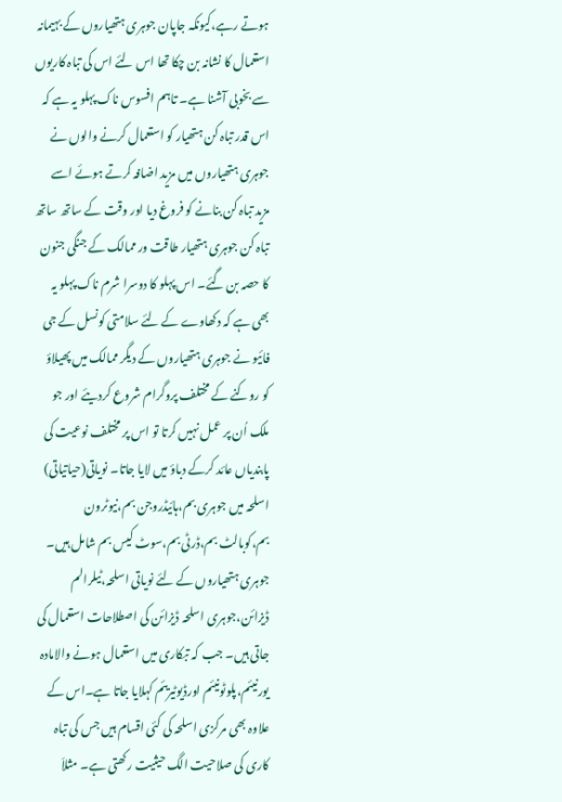ہوتے رہے،کیونکہ جاپان جوہری ہتھیاروں کے بہیمانہ استعمال کا نشانہ بن چکا تھا اس لئے اس کی تباہ کاریوں سے بخوبی آشنا ہے۔ تاہم افسوس ناک پہلو یہ ہے کہ اس قدر تباہ کن ہتھیار کو استعمال کرنے والوں نے جوہری ہتھیاروں میں مزید اضافہ کرتے ہوئے اسے مزید تباہ کن بنانے کو فروغ دیا اور وقت کے ساتھ ساتھ تباہ کن جوہری ہتھیار طاقت ور ممالک کے جنگی جنون کا حصہ بن گئے۔ اس پہلو کا دوسرا شرم ناک پہلو یہ بھی ہے کہ دکھاوے کے لئے سلامتی کونسل کے جی فائیو نے جوہری ہتھیاروں کے دیگر ممالک میں پھیلاؤ کو روکنے کے مختلف پروگرام شروع کردیئے اور جو ملک اُن پر عمل نہیں کرتا تو اس پر مختلف نوعیت کی پابندیاں عائد کرکے دباؤ میں لایا جاتا۔ نویاتی(حیاتیاتی) اسلحہ میں جوہری بم،ہائیڈروجن بم،نیوٹرون بم،کوبالٹ بم،ڈرٹی بم،سوٹ کیس بم شامل ہیں۔ جوہری ہتھیاروں کے لئے نویاتی اسلحہ،ٹیلرالم ڈیزائن،جوہری اسلحہ ڈیزائن کی اصطلاحات استعمال کی جاتی ہیں۔ جب کہ تبکاری میں استعمال ہونے والامادہ یورنیئم،پلوٹونیئم اورڈیوٹیریئم کہلایا جاتا ہے۔اس کے علاوہ بھی مرکزی اسلحہ کی کئی اقسام ہیں جس کی تباہ کاری کی صلاحیت الگ حیثیت رکھتی ہے۔ مثلاَ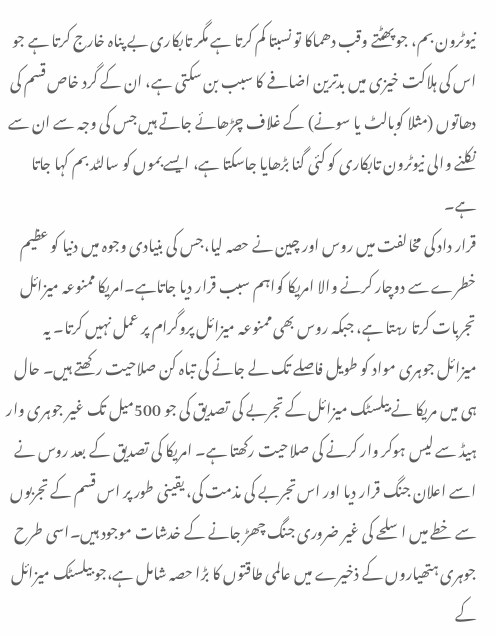نیوٹرون بم، جو پھٹتے وقب دھماکا تو نسبتا کم کرتا ہے مگر تابکاری بے پناہ خارج کرتا ہے جو اس کی ہلاکت خیزی میں بدترین اضافے کا سبب بن سکتی ہے، ان کے گرد خاص قسم کی دھاتوں (مثلا کوبالٹ یا سونے) کے غلاف چڑھائے جاتے ہیں جس کی وجہ سے ان سے نکلنے والی نیوٹرون تابکاری کو کئی گنا بڑھایا جاسکتا ہے، ایسے بموں کو سالٹد بم کہا جاتا ہے۔
قرار داد کی مخالفت میں روس اور چین نے حصہ لیا،جس کی بنیادی وجوہ میں دنیا کو عظیم خطرے سے دوچار کرنے والا امریکا کواہم سبب قرار دیا جاتاہے۔امریکا ممنوعہ میزائل تجربات کرتا رہتا ہے، جبکہ روس بھی ممنوعہ میزائل پروگرام پر عمل نہیں کرتا۔ یہ میزائل جوہری مواد کو طویل فاصلے تک لے جانے کی تباہ کن صلاحیت رکھتے ہیں۔ حال ہی میں مریکا نے بیلسٹک میزائل کے تجربے کی تصدیق کی جو 500میل تک غیر جوہری وار ہیڈ سے لیس ہوکر وار کرنے کی صلاحیت رکھتا ہے۔ امریکا کی تصدیق کے بعد روس نے اسے اعلان جنگ قرار دیا اور اس تجربے کی مذمت کی، یقینی طور پر اس قسم کے تجربوں سے خطے میں اسلحے کی غیر ضروری جنگ چھڑ جانے کے خدشات موجود ہیں۔اسی طرح جوہری ہتھیاروں کے ذخیرے میں عالمی طاقتوں کا بڑا حصہ شامل ہے،جو بیلسٹک میزائل کے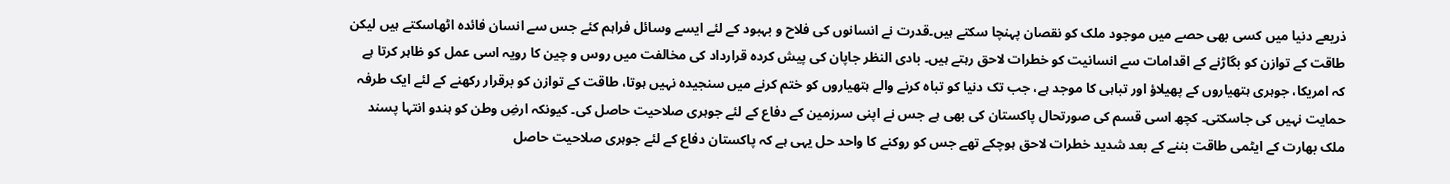ذریعے دنیا میں کسی بھی حصے میں موجود ملک کو نقصان پہنچا سکتے ہیں۔قدرت نے انسانوں کی فلاح و بہبود کے لئے ایسے وسائل فراہم کئے جس سے انسان فائدہ اٹھاسکتے ہیں لیکن طاقت کے توازن کو بگاڑنے کے اقدامات سے انسانیت کو خطرات لاحق رہتے ہیں۔ بادی النظر جاپان کی پیش کردہ قرارداد کی مخالفت میں روس و چین کا رویہ اسی عمل کو ظاہر کرتا ہے کہ امریکا، جوہری ہتھیاروں کے پھیلاؤ اور تباہی کا موجد ہے، جب تک دنیا کو تباہ کرنے والے ہتھیاروں کو ختم کرنے میں سنجیدہ نہیں ہوتا، طاقت کے توازن کو برقرار رکھنے کے لئے ایک طرفہ حمایت نہیں کی جاسکتی۔ کچھ اسی قسم کی صورتحال پاکستان کی بھی ہے جس نے اپنی سرزمین کے دفاع کے لئے جوہری صلاحیت حاصل کی۔ کیونکہ ارضِ وطن کو ہندو انتہا پسند ملک بھارت کے ایٹمی طاقت بننے کے بعد شدید خطرات لاحق ہوچکے تھے جس کو روکنے کا واحد حل یہی ہے کہ پاکستان دفاع کے لئے جوہری صلاحیت حاصل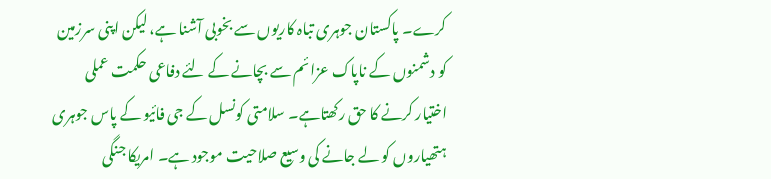کرے۔ پاکستان جوہری تباہ کاریوں سے بخوبی آشنا ہے، لیکن اپنی سرزمین کو دشمنوں کے ناپاک عزائم سے بچانے کے لئے دفاعی حکمت عملی اختیار کرنے کا حق رکھتاہے۔ سلامتی کونسل کے جی فائیو کے پاس جوہری ہتھیاروں کو لے جانے کی وسیع صلاحیت موجود ہے۔ امریکا جنگی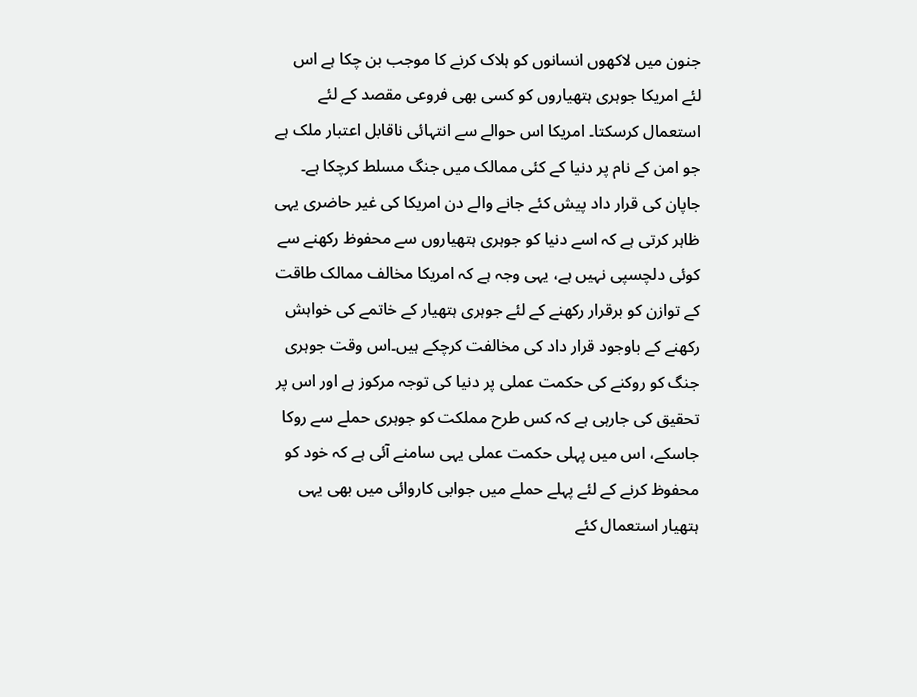جنون میں لاکھوں انسانوں کو ہلاک کرنے کا موجب بن چکا ہے اس لئے امریکا جوہری ہتھیاروں کو کسی بھی فروعی مقصد کے لئے استعمال کرسکتا۔ امریکا اس حوالے سے انتہائی ناقابل اعتبار ملک ہے جو امن کے نام پر دنیا کے کئی ممالک میں جنگ مسلط کرچکا ہے۔ جاپان کی قرار داد پیش کئے جانے والے دن امریکا کی غیر حاضری یہی ظاہر کرتی ہے کہ اسے دنیا کو جوہری ہتھیاروں سے محفوظ رکھنے سے کوئی دلچسپی نہیں ہے، یہی وجہ ہے کہ امریکا مخالف ممالک طاقت کے توازن کو برقرار رکھنے کے لئے جوہری ہتھیار کے خاتمے کی خواہش رکھنے کے باوجود قرار داد کی مخالفت کرچکے ہیں۔اس وقت جوہری جنگ کو روکنے کی حکمت عملی پر دنیا کی توجہ مرکوز ہے اور اس پر تحقیق کی جارہی ہے کہ کس طرح مملکت کو جوہری حملے سے روکا جاسکے، اس میں پہلی حکمت عملی یہی سامنے آئی ہے کہ خود کو محفوظ کرنے کے لئے پہلے حملے میں جوابی کاروائی میں بھی یہی ہتھیار استعمال کئے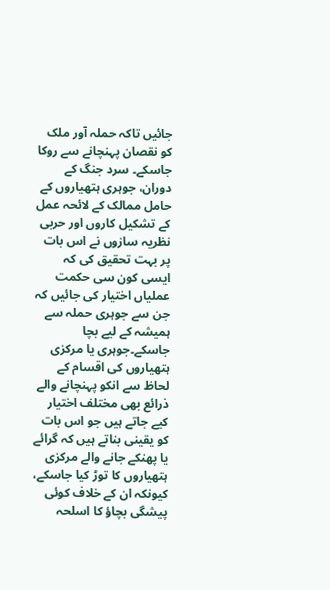جائیں تاکہ حملہ آور ملک کو نقصان پہنچانے سے روکا جاسکے۔ سرد جنگ کے دوران، جوہری ہتھیاروں کے حامل ممالک کے لائحہ عمل کے تشکیل کاروں اور حربی نظریہ سازوں نے اس بات پر بہت تحقیق کی کہ ایسی کون سی حکمت عملیاں اختیار کی جائیں کہ جن سے جوہری حملہ سے ہمیشہ کے لیے بچا جاسکے۔جوہری یا مرکزی ہتھیاروں کی اقسام کے لحاظ سے انکو پہنچانے والے ذرائع بھی مختلف اختیار کیے جاتے ہیں جو اس بات کو یقینی بناتے ہیں کہ گرائے یا پھنکے جانے والے مرکزی ہتھیاروں کا توڑ کیا جاسکے، کیونکہ ان کے خلاف کوئی پیشگی بچاؤ کا اسلحہ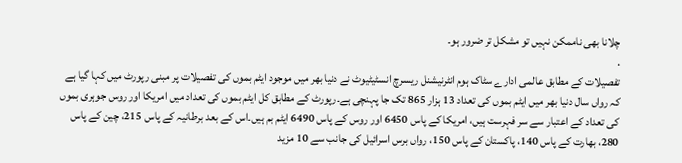چلانا بھی ناممکن نہیں تو مشکل تر ضرور ہو۔
.
تفصیلات کے مطابق عالمی ادارے سٹاک ہوم انٹرنیشنل ریسرچ انسٹیٹیوٹ نے دنیا بھر میں موجود ایٹم بموں کی تفصیلات پر مبنی رپورٹ میں کہا گیا ہے کہ رواں سال دنیا بھر میں ایٹم بموں کی تعداد 13 ہزار 865 تک جا پہنچی ہے۔رپورٹ کے مطابق کل ایٹم بموں کی تعداد میں امریکا اور روس جوہری بموں کی تعداد کے اعتبار سے سر فہرست ہیں، امریکا کے پاس 6450 اور روس کے پاس 6490 ایٹم بم ہیں۔اس کے بعد برطانیہ کے پاس 215، چین کے پاس 280، بھارت کے پاس 140، پاکستان کے پاس 150، رواں برس اسرائیل کی جانب سے 10 مزید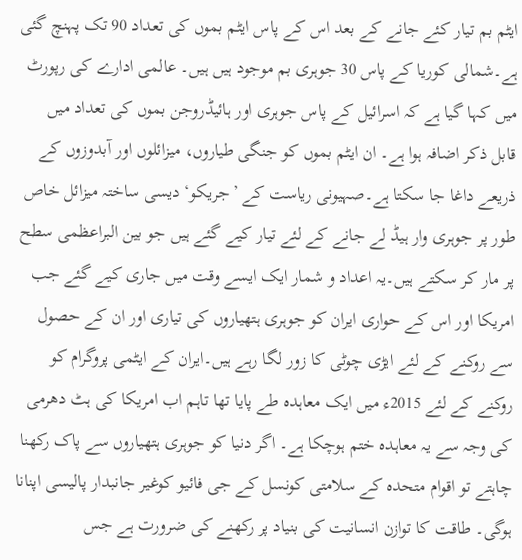ایٹم بم تیار کئے جانے کے بعد اس کے پاس ایٹم بموں کی تعداد 90 تک پہنچ گئی ہے۔شمالی کوریا کے پاس 30 جوہری بم موجود ہیں ہیں۔ عالمی ادارے کی رپورٹ میں کہا گیا ہے کہ اسرائیل کے پاس جوہری اور ہائیڈروجن بموں کی تعداد میں قابل ذکر اضافہ ہوا ہے۔ ان ایٹم بموں کو جنگی طیاروں، میزائلوں اور آبدوزوں کے ذریعے داغا جا سکتا ہے۔صہیونی ریاست کے ’جریکو‘ دیسی ساختہ میزائل خاص طور پر جوہری وار ہیڈ لے جانے کے لئے تیار کیے گئے ہیں جو بین البراعظمی سطح پر مار کر سکتے ہیں۔یہ اعداد و شمار ایک ایسے وقت میں جاری کیے گئے جب امریکا اور اس کے حواری ایران کو جوہری ہتھیاروں کی تیاری اور ان کے حصول سے روکنے کے لئے ایڑی چوٹی کا زور لگا رہے ہیں۔ایران کے ایٹمی پروگرام کو روکنے کے لئے 2015ء میں ایک معاہدہ طے پایا تھا تاہم اب امریکا کی ہٹ دھرمی کی وجہ سے یہ معاہدہ ختم ہوچکا ہے۔ اگر دنیا کو جوہری ہتھیاروں سے پاک رکھنا چاہتے تو اقوام متحدہ کے سلامتی کونسل کے جی فائیو کوغیر جانبدار پالیسی اپنانا ہوگی۔ طاقت کا توازن انسانیت کی بنیاد پر رکھنے کی ضرورت ہے جس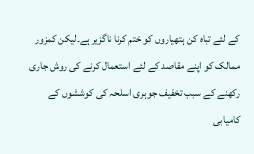کے لئے تباہ کن ہتھیاروں کو ختم کرنا ناگزیر ہے۔لیکن کمزور ممالک کو اپنے مقاصد کے لئے استعمال کرنے کی روش جاری رکھنے کے سبب تخفیف جوہری اسلحہ کی کوششوں کے کامیابی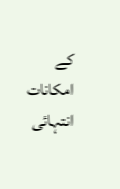کے امکانات انتہائی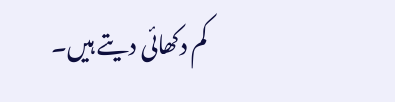کم دکھائی دیتے ہیں۔